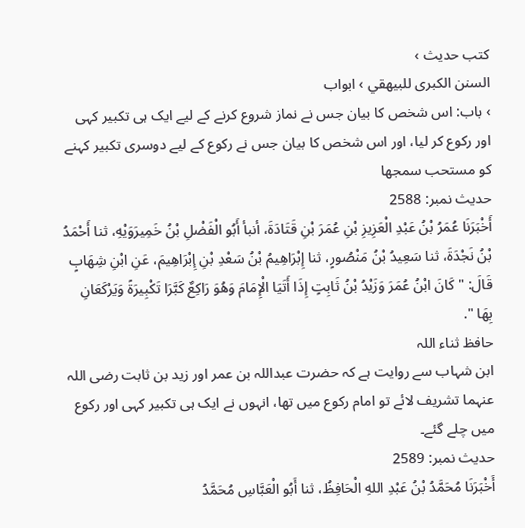کتب حدیث ›
السنن الكبرى للبيهقي › ابواب
› باب: اس شخص کا بیان جس نے نماز شروع کرنے کے لیے ایک ہی تکبیر کہی اور رکوع کر لیا، اور اس شخص کا بیان جس نے رکوع کے لیے دوسری تکبیر کہنے کو مستحب سمجھا
حدیث نمبر: 2588
أَخْبَرَنَا عُمَرُ بْنُ عَبْدِ الْعَزِيزِ بْنِ عُمَرَ بْنِ قَتَادَةَ، أنبأ أَبُو الْفَضْلِ بْنُ خَمِيرَوَيْهِ، ثنا أَحْمَدُ بْنُ نَجْدَةَ، ثنا سَعِيدُ بْنُ مَنْصُورٍ، ثنا إِبْرَاهِيمُ بْنُ سَعْدِ بْنِ إِبْرَاهِيمَ، عَنِ ابْنِ شِهَابٍ قَالَ: " كَانَ ابْنُ عُمَرَ وَزَيْدُ بْنُ ثَابِتٍ إِذَا أَتَيَا الْإِمَامَ وَهُوَ رَاكِعٌ كَبَّرَا تَكْبِيرَةً وَيَرْكَعَانِ بِهَا ".
حافظ ثناء اللہ
ابن شہاب سے روایت ہے کہ حضرت عبداللہ بن عمر اور زید بن ثابت رضی اللہ عنہما تشریف لائے تو امام رکوع میں تھا، انہوں نے ایک ہی تکبیر کہی اور رکوع میں چلے گئے۔
حدیث نمبر: 2589
أَخْبَرَنَا مُحَمَّدُ بْنُ عَبْدِ اللهِ الْحَافِظُ، ثنا أَبُو الْعَبَّاسِ مُحَمَّدُ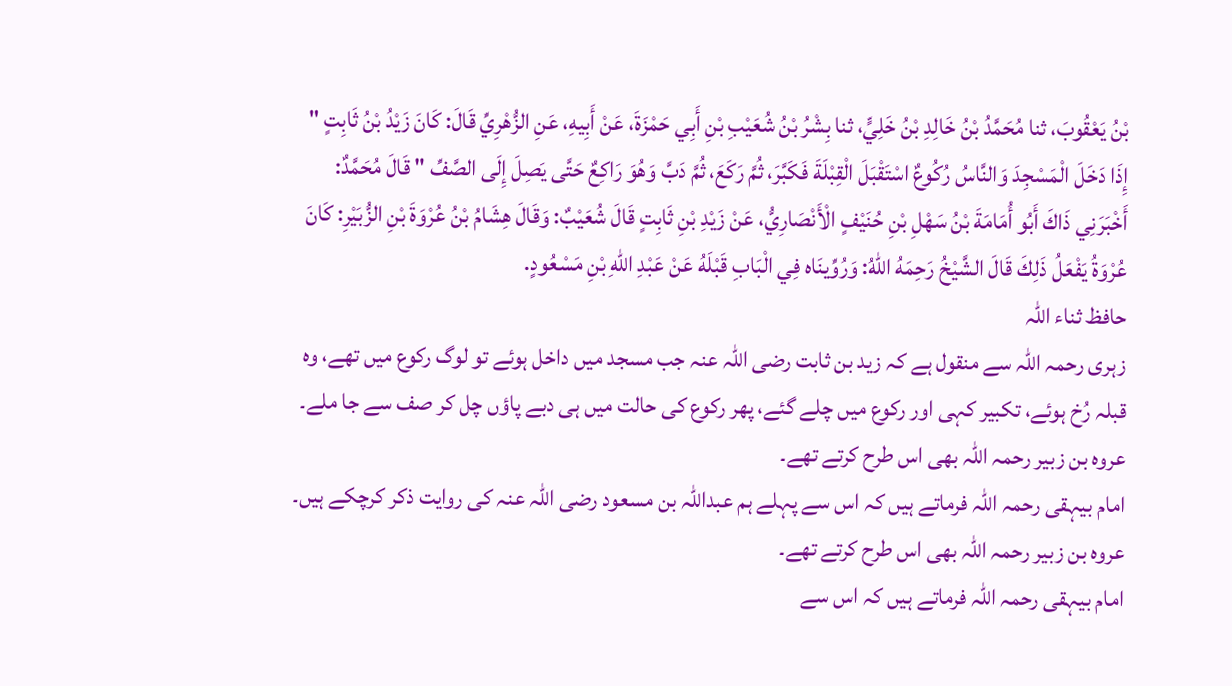بْنُ يَعْقُوبَ، ثنا مُحَمَّدُ بْنُ خَالِدِ بْنُ خَلِيٍّ، ثنا بِشْرُ بْنُ شُعَيْبِ بْنِ أَبِي حَمْزَةَ، عَنْ أَبِيهِ، عَنِ الزُّهْرِيِّ قَالَ: كَانَ زَيْدُ بْنُ ثَابِتٍ " إِذَا دَخَلَ الْمَسْجِدَ وَالنَّاسُ رُكُوعٌ اسْتَقْبَلَ الْقِبْلَةَ فَكَبَّرَ، ثُمَّ رَكَعَ، ثُمَّ دَبَّ وَهُوَ رَاكِعٌ حَتَّى يَصِلَ إِلَى الصَّفِّ " قَالَ مُحَمَّدٌ: أَخْبَرَنِي ذَاكَ أَبُو أُمَامَةَ بْنُ سَهْلِ بْنِ حُنَيْفٍ الْأَنْصَارِيُّ، عَنْ زَيْدِ بْنِ ثَابِتٍ قَالَ شُعَيْبٌ: وَقَالَ هِشَامُ بْنُ عُرْوَةَ بْنِ الزُّبَيْرِ: كَانَ عُرْوَةُ يَفْعَلُ ذَلِكَ قَالَ الشَّيْخُ رَحِمَهُ اللهُ: وَرُوِّينَاه فِي الْبَابِ قَبْلَهُ عَنْ عَبْدِ اللهِ بْنِ مَسْعُودٍ.
حافظ ثناء اللہ
زہری رحمہ اللہ سے منقول ہے کہ زید بن ثابت رضی اللہ عنہ جب مسجد میں داخل ہوئے تو لوگ رکوع میں تھے، وہ قبلہ رُخ ہوئے، تکبیر کہی اور رکوع میں چلے گئے، پھر رکوع کی حالت میں ہی دبے پاؤں چل کر صف سے جا ملے۔
عروہ بن زبیر رحمہ اللہ بھی اس طرح کرتے تھے۔
امام بیہقی رحمہ اللہ فرماتے ہیں کہ اس سے پہلے ہم عبداللہ بن مسعود رضی اللہ عنہ کی روایت ذکر کرچکے ہیں۔
عروہ بن زبیر رحمہ اللہ بھی اس طرح کرتے تھے۔
امام بیہقی رحمہ اللہ فرماتے ہیں کہ اس سے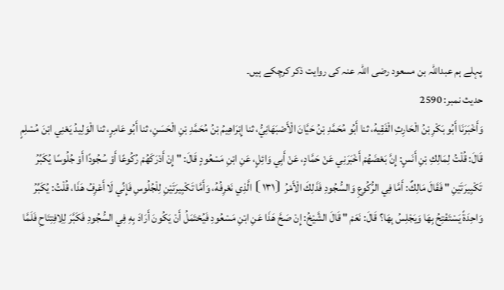پہلے ہم عبداللہ بن مسعود رضی اللہ عنہ کی روایت ذکر کرچکے ہیں۔
حدیث نمبر: 2590
وَأَخْبَرَنَا أَبُو بَكْرِ بْنُ الْحَارِثِ الْفَقِيهُ، ثنا أَبُو مُحَمَّدِ بْنُ حَيَّانَ الْأَصْبَهَانِيُّ، ثنا إِبْرَاهِيمُ بْنُ مُحَمَّدِ بْنِ الْحَسَنِ، ثنا أَبُو عَامِرٍ، ثنا الْوَلِيدُ يَعْنِي ابْنَ مُسْلِمٍ قَالَ: قُلْتُ لِمَالِكِ بْنِ أَنَسٍ: إِنَّ بَعْضَهُمْ أَخْبَرَنِي عَنْ حَمَّادٍ، عَنْ أَبِي وَائِلٍ، عَنِ ابْنِ مَسْعُودٍ قَالَ: " إِنْ أَدْرَكَهُمْ رُكُوعًا أَوْ سُجُودًا أَوْ جُلُوسًا يُكَبِّرُ تَكْبِيرَتَيْنِ " فَقَالَ مَالِكٌ: أَمَّا فِي الرُّكُوعِ وَالسُّجُودِ فَذَلِكَ الْأَمْرُ ⦗١٣١⦘ الَّذِي نَعْرِفُهُ، وَأَمَّا تَكْبِيرَتَيْنِ لِلْجُلُوسِ فَإِنِّي لَا أَعْرِفُ هَذَا، قُلْتُ: يُكَبِّرُ وَاحِدَةً يَسْتَفْتِحُ بِهَا وَيَجْلِسُ بِهَا؟ قَالَ: نَعَمْ " قَالَ الشَّيْخُ: إِنْ صَحَّ هَذَا عَنِ ابْنِ مَسْعُودِ فَيُحْتَمَلُ أَنْ يَكُونَ أَرَادَ بِهِ فِي السُّجُودِ فَكَبَّرَ لِلِافِتِتَاحِ فَلَمَّا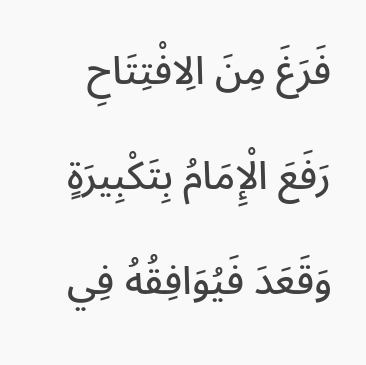فَرَغَ مِنَ الِافْتِتَاحِ رَفَعَ الْإِمَامُ بِتَكْبِيرَةٍ وَقَعَدَ فَيُوَافِقُهُ فِي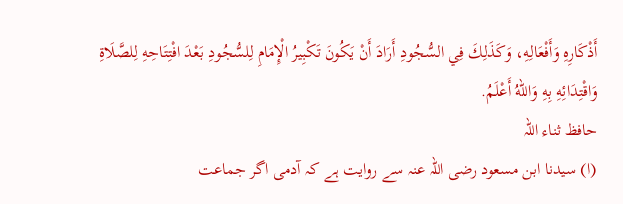أَذْكَارِهِ وَأَفْعَالِهِ، وَكَذَلِكَ فِي السُّجُودِ أَرَادَ أَنْ يَكُونَ تَكْبِيرُ الْإِمَامِ لِلسُّجُودِ بَعْدَ افْتِتَاحِهِ لِلصَّلَاةِ وَاقْتِدَائِهِ بِهِ وَاللهُ أَعْلَمُ.
حافظ ثناء اللہ
(ا) سیدنا ابن مسعود رضی اللہ عنہ سے روایت ہے کہ آدمی اگر جماعت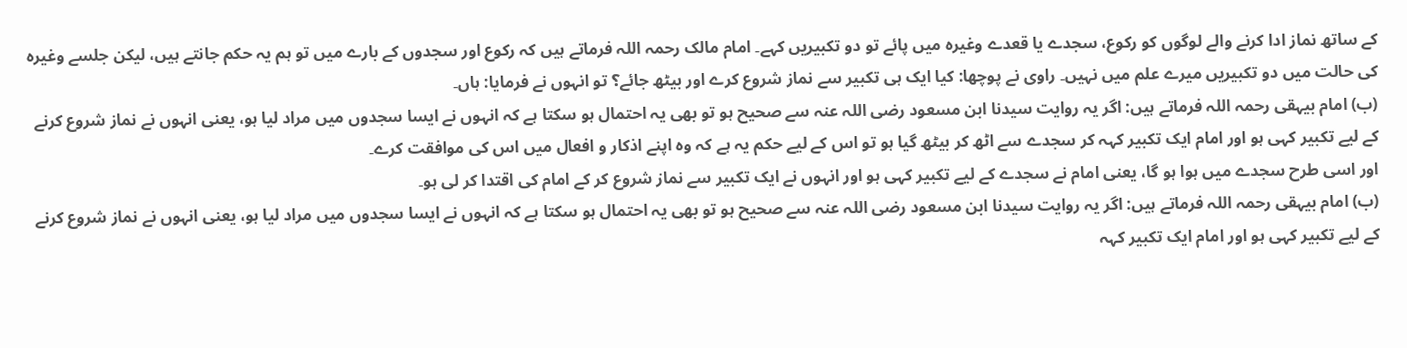کے ساتھ نماز ادا کرنے والے لوگوں کو رکوع، سجدے یا قعدے وغیرہ میں پائے تو دو تکبیریں کہے۔ امام مالک رحمہ اللہ فرماتے ہیں کہ رکوع اور سجدوں کے بارے میں تو ہم یہ حکم جانتے ہیں، لیکن جلسے وغیرہ کی حالت میں دو تکبیریں میرے علم میں نہیں۔ راوی نے پوچھا: کیا ایک ہی تکبیر سے نماز شروع کرے اور بیٹھ جائے؟ تو انہوں نے فرمایا: ہاں۔
(ب) امام بیہقی رحمہ اللہ فرماتے ہیں: اگر یہ روایت سیدنا ابن مسعود رضی اللہ عنہ سے صحیح ہو تو بھی یہ احتمال ہو سکتا ہے کہ انہوں نے ایسا سجدوں میں مراد لیا ہو، یعنی انہوں نے نماز شروع کرنے کے لیے تکبیر کہی ہو اور امام ایک تکبیر کہہ کر سجدے سے اٹھ کر بیٹھ گیا ہو تو اس کے لیے حکم یہ ہے کہ وہ اپنے اذکار و افعال میں اس کی موافقت کرے۔
اور اسی طرح سجدے میں ہوا ہو گا، یعنی امام نے سجدے کے لیے تکبیر کہی ہو اور انہوں نے ایک تکبیر سے نماز شروع کر کے امام کی اقتدا کر لی ہو۔
(ب) امام بیہقی رحمہ اللہ فرماتے ہیں: اگر یہ روایت سیدنا ابن مسعود رضی اللہ عنہ سے صحیح ہو تو بھی یہ احتمال ہو سکتا ہے کہ انہوں نے ایسا سجدوں میں مراد لیا ہو، یعنی انہوں نے نماز شروع کرنے کے لیے تکبیر کہی ہو اور امام ایک تکبیر کہہ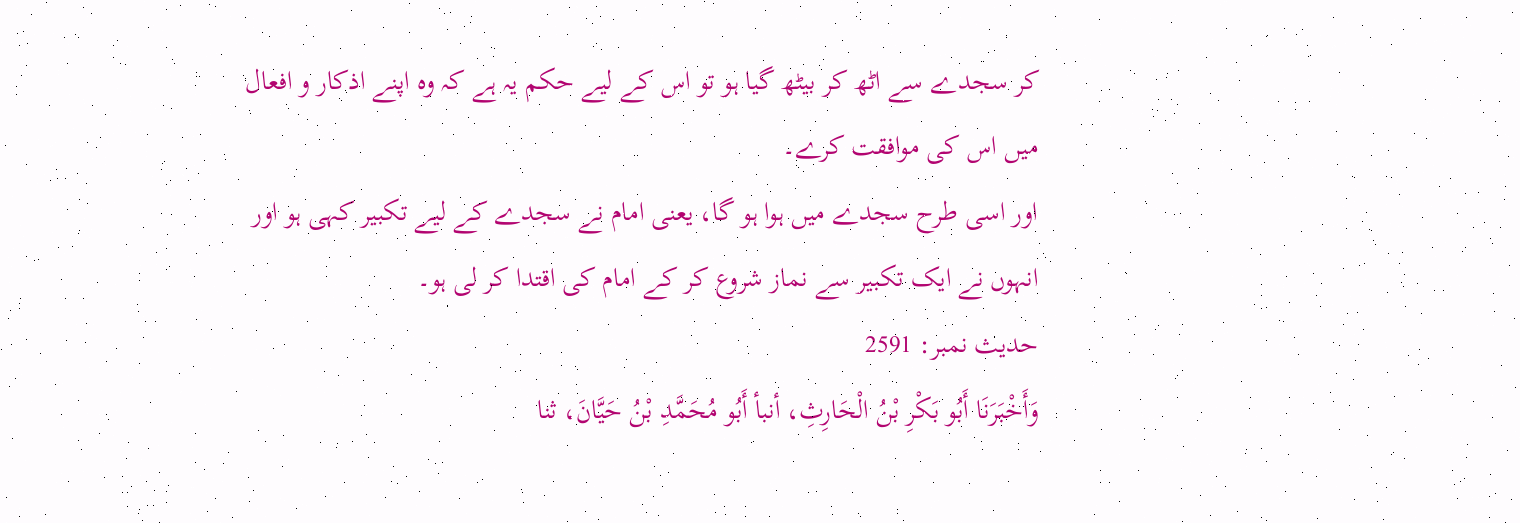کر سجدے سے اٹھ کر بیٹھ گیا ہو تو اس کے لیے حکم یہ ہے کہ وہ اپنے اذکار و افعال میں اس کی موافقت کرے۔
اور اسی طرح سجدے میں ہوا ہو گا، یعنی امام نے سجدے کے لیے تکبیر کہی ہو اور انہوں نے ایک تکبیر سے نماز شروع کر کے امام کی اقتدا کر لی ہو۔
حدیث نمبر: 2591
وَأَخْبَرَنَا أَبُو بَكْرِ بْنُ الْحَارِثِ، أنبأ أَبُو مُحَمَّدِ بْنُ حَيَّانَ، ثنا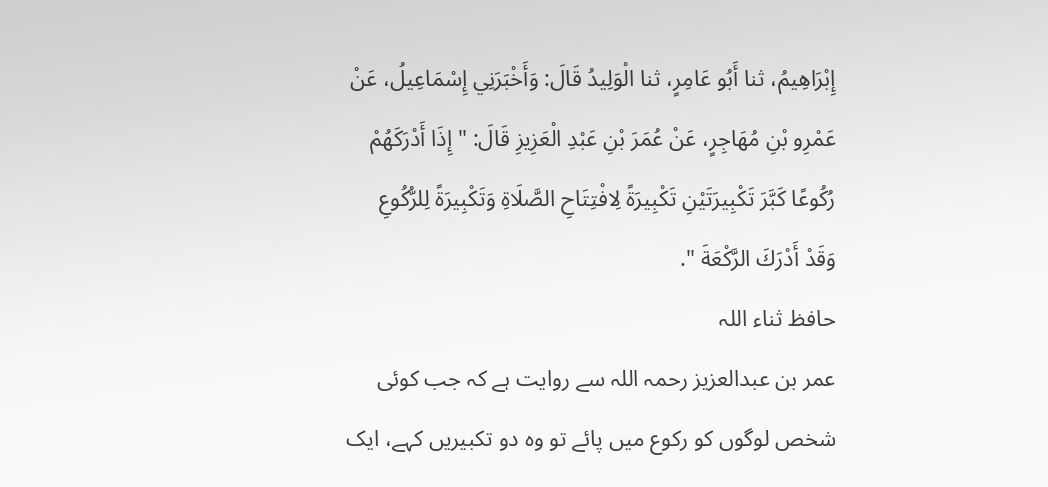إِبْرَاهِيمُ، ثنا أَبُو عَامِرٍ، ثنا الْوَلِيدُ قَالَ: وَأَخْبَرَنِي إِسْمَاعِيلُ، عَنْ عَمْرِو بْنِ مُهَاجِرٍ، عَنْ عُمَرَ بْنِ عَبْدِ الْعَزِيزِ قَالَ: " إِذَا أَدْرَكَهُمْ رُكُوعًا كَبَّرَ تَكْبِيرَتَيْنِ تَكْبِيرَةً لِافْتِتَاحِ الصَّلَاةِ وَتَكْبِيرَةً لِلرُّكُوعِ وَقَدْ أَدْرَكَ الرَّكْعَةَ ".
حافظ ثناء اللہ
عمر بن عبدالعزیز رحمہ اللہ سے روایت ہے کہ جب کوئی شخص لوگوں کو رکوع میں پائے تو وہ دو تکبیریں کہے، ایک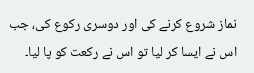نماز شروع کرنے کی اور دوسری رکوع کی، جب اس نے ایسا کر لیا تو اس نے رکعت کو پا لیا۔